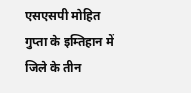एसएसपी मोहित गुप्ता के इम्तिहान में जिले के तीन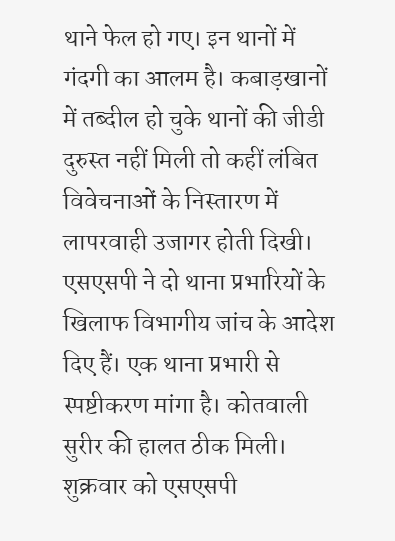थाने फेल हो गए। इन थानों में गंदगी का आलम है। कबाड़खानों में तब्दील हो चुके थानों की जीडी दुरुस्त नहीं मिली तो कहीं लंबित विवेचनाओं के निस्तारण में लापरवाही उजागर होती दिखी। एसएसपी ने दो थाना प्रभारियों के खिलाफ विभागीय जांच के आदेश दिए हैं। एक थाना प्रभारी से स्पष्टीकरण मांगा है। कोतवाली सुरीर की हालत ठीक मिली।
शुक्रवार को एसएसपी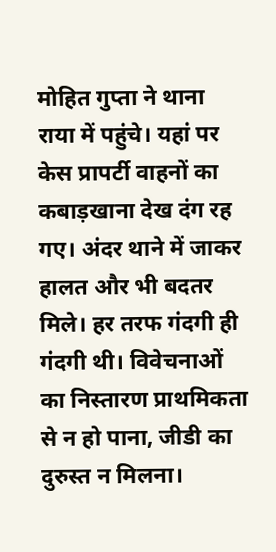मोहित गुप्ता ने थाना राया में पहुंचे। यहां पर केस प्रापर्टी वाहनों का कबाड़खाना देख दंग रह गए। अंदर थाने में जाकर हालत और भी बदतर मिले। हर तरफ गंदगी ही गंदगी थी। विवेचनाओं का निस्तारण प्राथमिकता से न हो पाना, जीडी का दुरुस्त न मिलना।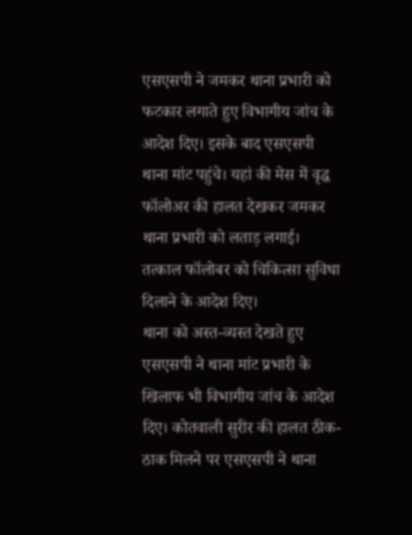एसएसपी ने जमकर थाना प्रभारी को फटकार लगाते हुए विभागीय जांच के आदेश दिए। इसके बाद एसएसपी थाना मांट पहुंचे। यहां की मेस में वृद्ध फॉलोअर की हालत देखकर जमकर थाना प्रभारी को लताड़ लगाई। तत्काल फॉलोबर को चिकित्सा सुविधा दिलाने के आदेश दिए।
थाना को अस्त-व्यस्त देखते हुए एसएसपी ने थाना मांट प्रभारी के खिलाफ भी विभागीय जांच के आदेश दिए। कोतवाली सुरीर की हालत ठीक-ठाक मिलने पर एसएसपी ने थाना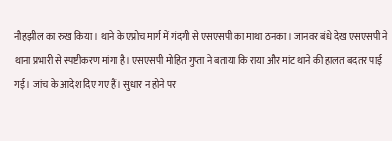नौहझील का रुख किया। थाने के एप्रोच मार्ग में गंदगी से एसएसपी का माथा ठनका। जानवर बंधे देख एसएसपी ने थाना प्रभारी से स्पष्टीकरण मांगा है। एसएसपी मोहित गुप्ता ने बताया कि राया और मांट थाने की हालत बदतर पाई गई। जांच के आदेश दिए गए हैं। सुधार न होने पर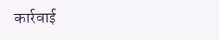कार्रवाई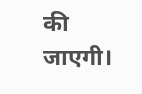की जाएगी।